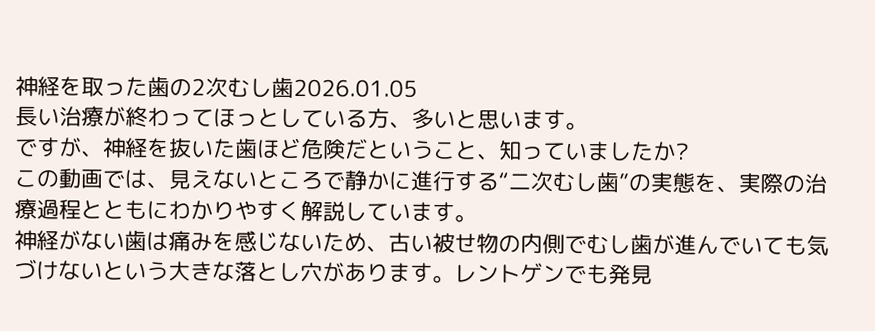神経を取った歯の2次むし歯2026.01.05
長い治療が終わってほっとしている方、多いと思います。
ですが、神経を抜いた歯ほど危険だということ、知っていましたか?
この動画では、見えないところで静かに進行する“二次むし歯”の実態を、実際の治療過程とともにわかりやすく解説しています。
神経がない歯は痛みを感じないため、古い被せ物の内側でむし歯が進んでいても気づけないという大きな落とし穴があります。レントゲンでも発見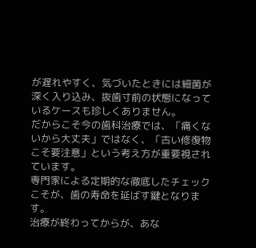が遅れやすく、気づいたときには細菌が深く入り込み、抜歯寸前の状態になっているケースも珍しくありません。
だからこそ今の歯科治療では、「痛くないから大丈夫」ではなく、「古い修復物こそ要注意」という考え方が重要視されています。
専門家による定期的な徹底したチェックこそが、歯の寿命を延ばす鍵となります。
治療が終わってからが、あな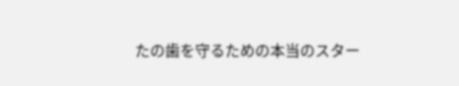たの歯を守るための本当のスター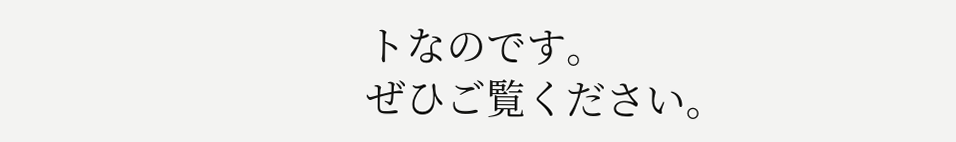トなのです。
ぜひご覧ください。